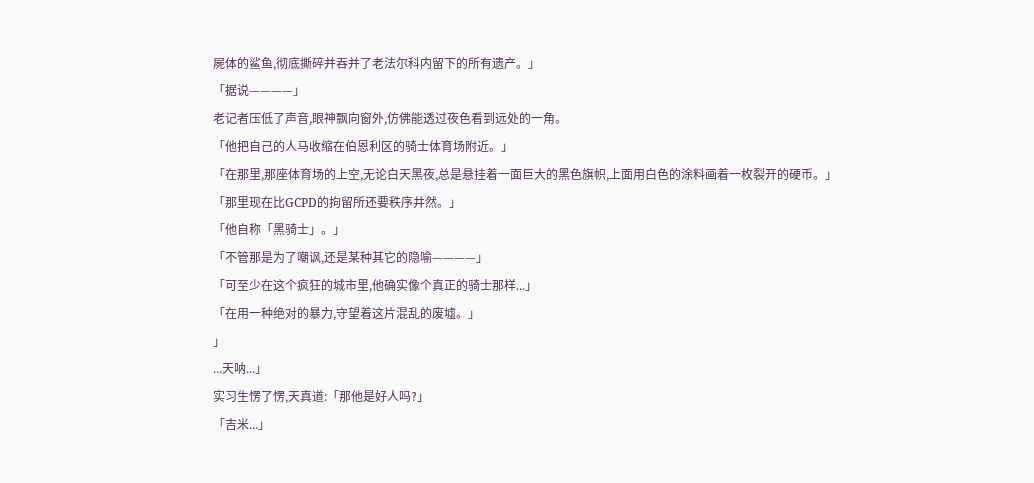屍体的鲨鱼,彻底撕碎并吞并了老法尔科内留下的所有遗产。」
「据说————」
老记者压低了声音,眼神飘向窗外,仿佛能透过夜色看到远处的一角。
「他把自己的人马收缩在伯恩利区的骑士体育场附近。」
「在那里,那座体育场的上空,无论白天黑夜,总是悬挂着一面巨大的黑色旗帜,上面用白色的涂料画着一枚裂开的硬币。」
「那里现在比GCPD的拘留所还要秩序井然。」
「他自称「黑骑士」。」
「不管那是为了嘲讽,还是某种其它的隐喻————」
「可至少在这个疯狂的城市里,他确实像个真正的骑士那样...」
「在用一种绝对的暴力,守望着这片混乱的废墟。」
」
...天呐...」
实习生愣了愣,天真道:「那他是好人吗?」
「吉米...」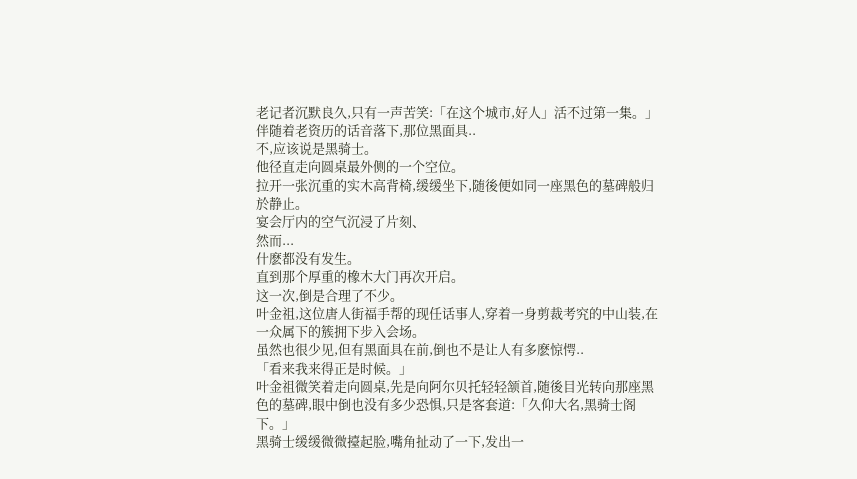老记者沉默良久,只有一声苦笑:「在这个城市,好人」活不过第一集。」
伴随着老资历的话音落下,那位黑面具..
不,应该说是黑骑士。
他径直走向圆桌最外侧的一个空位。
拉开一张沉重的实木高背椅,缓缓坐下,随後便如同一座黑色的墓碑般归於静止。
宴会厅内的空气沉浸了片刻、
然而...
什麽都没有发生。
直到那个厚重的橡木大门再次开启。
这一次,倒是合理了不少。
叶金祖,这位唐人街福手帮的现任话事人,穿着一身剪裁考究的中山装,在一众属下的簇拥下步入会场。
虽然也很少见,但有黑面具在前,倒也不是让人有多麽惊愕..
「看来我来得正是时候。」
叶金祖微笑着走向圆桌,先是向阿尔贝托轻轻颔首,随後目光转向那座黑色的墓碑,眼中倒也没有多少恐惧,只是客套道:「久仰大名,黑骑士阁下。」
黑骑士缓缓微微擡起脸,嘴角扯动了一下,发出一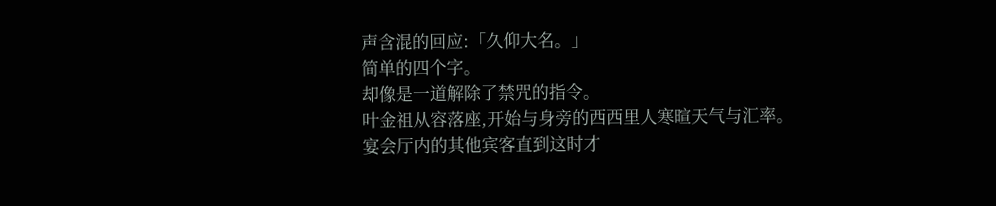声含混的回应:「久仰大名。」
简单的四个字。
却像是一道解除了禁咒的指令。
叶金祖从容落座,开始与身旁的西西里人寒暄天气与汇率。
宴会厅内的其他宾客直到这时才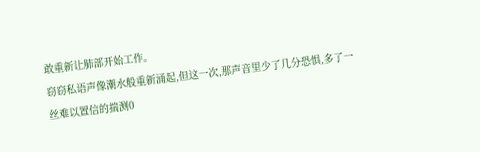敢重新让肺部开始工作。
窃窃私语声像潮水般重新涌起,但这一次,那声音里少了几分恐惧,多了一丝难以置信的揣测0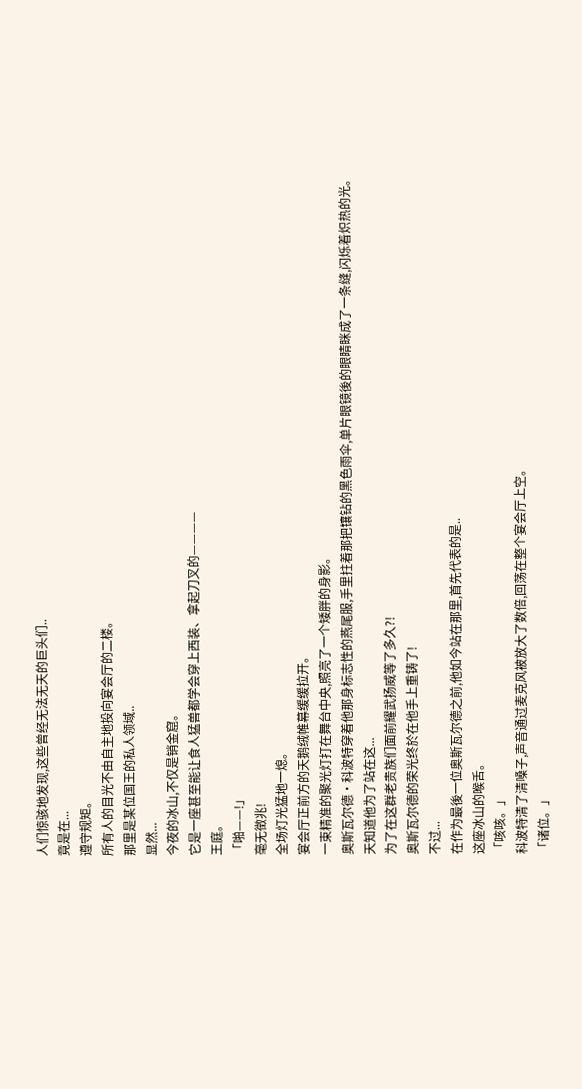人们惊骇地发现,这些曾经无法无天的巨头们..
竟是在...
遵守规矩。
所有人的目光不由自主地投向宴会厅的二楼。
那里是某位国王的私人领域..
显然...
今夜的冰山,不仅是销金窟。
它是一座甚至能让食人猛兽都学会穿上西装、拿起刀叉的————
王庭。
「啪——!」
毫无徵兆!
全场灯光猛地一熄。
宴会厅正前方的天鹅绒帷幕缓缓拉开。
一束精准的聚光灯打在舞台中央,照亮了一个矮胖的身影。
奥斯瓦尔德·科波特穿着他那身标志性的燕尾服,手里拄着那把镶钻的黑色雨伞,单片眼镜後的眼睛眯成了一条缝,闪烁着炽热的光。
天知道他为了站在这...
为了在这群老贵族们面前耀武扬威等了多久?!
奥斯瓦尔德的荣光终於在他手上重铸了!
不过...
在作为最後一位奥斯瓦尔德之前,他如今站在那里,首先代表的是..
这座冰山的喉舌。
「咳咳。」
科波特清了清嗓子,声音通过麦克风被放大了数倍,回荡在整个宴会厅上空。
「诸位。」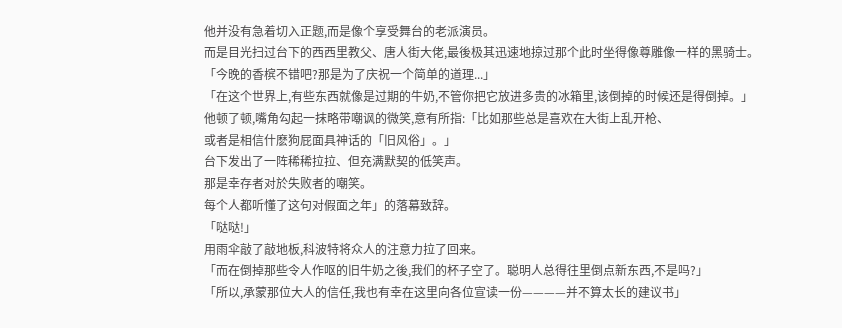他并没有急着切入正题,而是像个享受舞台的老派演员。
而是目光扫过台下的西西里教父、唐人街大佬,最後极其迅速地掠过那个此时坐得像尊雕像一样的黑骑士。
「今晚的香槟不错吧?那是为了庆祝一个简单的道理...」
「在这个世界上,有些东西就像是过期的牛奶,不管你把它放进多贵的冰箱里,该倒掉的时候还是得倒掉。」
他顿了顿,嘴角勾起一抹略带嘲讽的微笑,意有所指:「比如那些总是喜欢在大街上乱开枪、
或者是相信什麽狗屁面具神话的「旧风俗」。」
台下发出了一阵稀稀拉拉、但充满默契的低笑声。
那是幸存者对於失败者的嘲笑。
每个人都听懂了这句对假面之年」的落幕致辞。
「哒哒!」
用雨伞敲了敲地板,科波特将众人的注意力拉了回来。
「而在倒掉那些令人作呕的旧牛奶之後,我们的杯子空了。聪明人总得往里倒点新东西,不是吗?」
「所以,承蒙那位大人的信任,我也有幸在这里向各位宣读一份————并不算太长的建议书」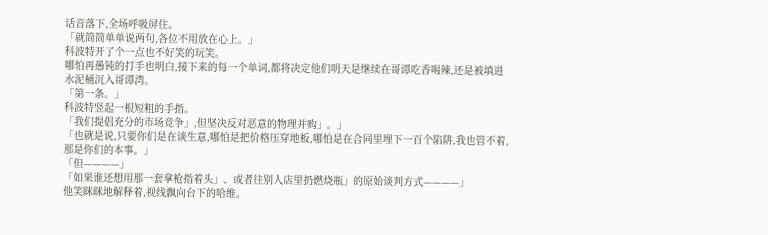话音落下,全场呼吸屏住。
「就简简单单说两句,各位不用放在心上。」
科波特开了个一点也不好笑的玩笑。
哪怕再愚钝的打手也明白,接下来的每一个单词,都将决定他们明天是继续在哥谭吃香喝辣,还是被填进水泥桶沉入哥谭湾。
「第一条。」
科波特竖起一根短粗的手指。
「我们提倡充分的市场竞争」,但坚决反对恶意的物理并购」。」
「也就是说,只要你们是在谈生意,哪怕是把价格压穿地板,哪怕是在合同里埋下一百个陷阱,我也管不着,那是你们的本事。」
「但————」
「如果谁还想用那一套拿枪指着头」、或者往别人店里扔燃烧瓶」的原始谈判方式————」
他笑眯眯地解释着,视线飘向台下的哈维。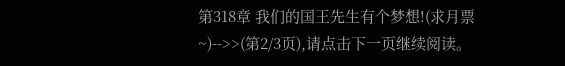第318章 我们的国王先生有个梦想!(求月票~)-->>(第2/3页),请点击下一页继续阅读。